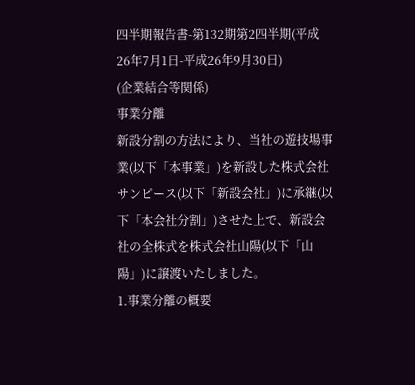四半期報告書-第132期第2四半期(平成26年7月1日-平成26年9月30日)
(企業結合等関係)
事業分離
新設分割の方法により、当社の遊技場事業(以下「本事業」)を新設した株式会社サンピース(以下「新設会社」)に承継(以下「本会社分割」)させた上で、新設会社の全株式を株式会社山陽(以下「山陽」)に譲渡いたしました。
1.事業分離の概要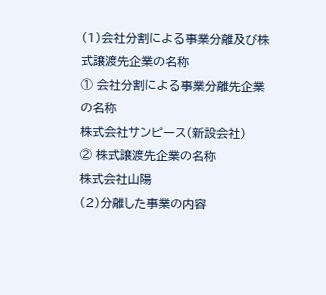(1)会社分割による事業分離及び株式譲渡先企業の名称
① 会社分割による事業分離先企業の名称
株式会社サンピース(新設会社)
② 株式譲渡先企業の名称
株式会社山陽
(2)分離した事業の内容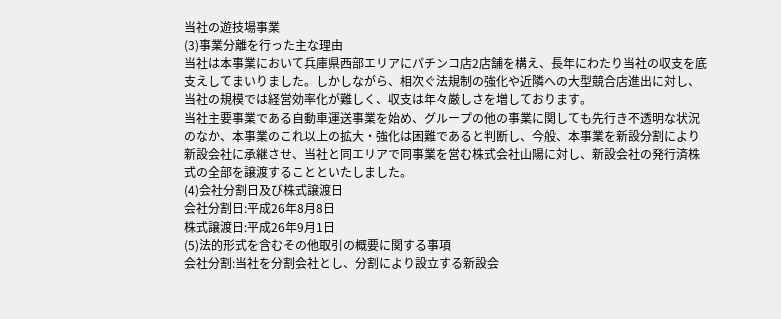当社の遊技場事業
(3)事業分離を行った主な理由
当社は本事業において兵庫県西部エリアにパチンコ店2店舗を構え、長年にわたり当社の収支を底支えしてまいりました。しかしながら、相次ぐ法規制の強化や近隣への大型競合店進出に対し、当社の規模では経営効率化が難しく、収支は年々厳しさを増しております。
当社主要事業である自動車運送事業を始め、グループの他の事業に関しても先行き不透明な状況のなか、本事業のこれ以上の拡大・強化は困難であると判断し、今般、本事業を新設分割により新設会社に承継させ、当社と同エリアで同事業を営む株式会社山陽に対し、新設会社の発行済株式の全部を譲渡することといたしました。
(4)会社分割日及び株式譲渡日
会社分割日:平成26年8月8日
株式譲渡日:平成26年9月1日
(5)法的形式を含むその他取引の概要に関する事項
会社分割:当社を分割会社とし、分割により設立する新設会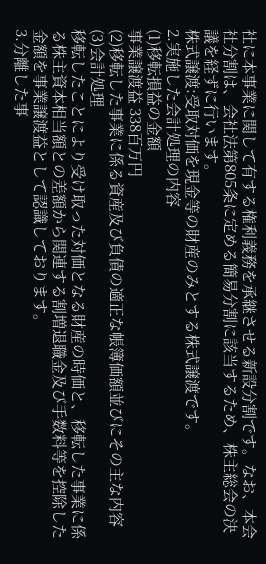社に本事業に関して有する権利義務を承継させる新設分割です。なお、本会社分割は、会社法第805条に定める簡易分割に該当するため、株主総会の決議を経ずに行います。
株式譲渡:受取対価を現金等の財産のみとする株式譲渡です。
2.実施した会計処理の内容
(1)移転損益の金額
事業譲渡益 338百万円
(2)移転した事業に係る資産及び負債の適正な帳簿価額並びにその主な内容
(3)会計処理
移転したことにより受け取った対価となる財産の時価と、移転した事業に係る株主資本相当額との差額から関連する割増退職金及び手数料等を控除した金額を事業譲渡益として認識しております。
3.分離した事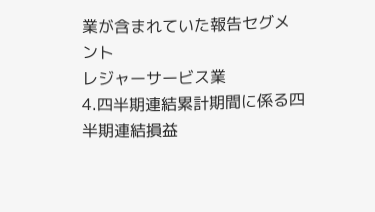業が含まれていた報告セグメント
レジャーサービス業
4.四半期連結累計期間に係る四半期連結損益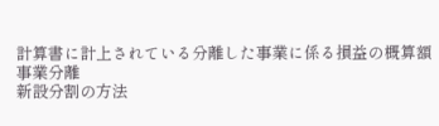計算書に計上されている分離した事業に係る損益の概算額
事業分離
新設分割の方法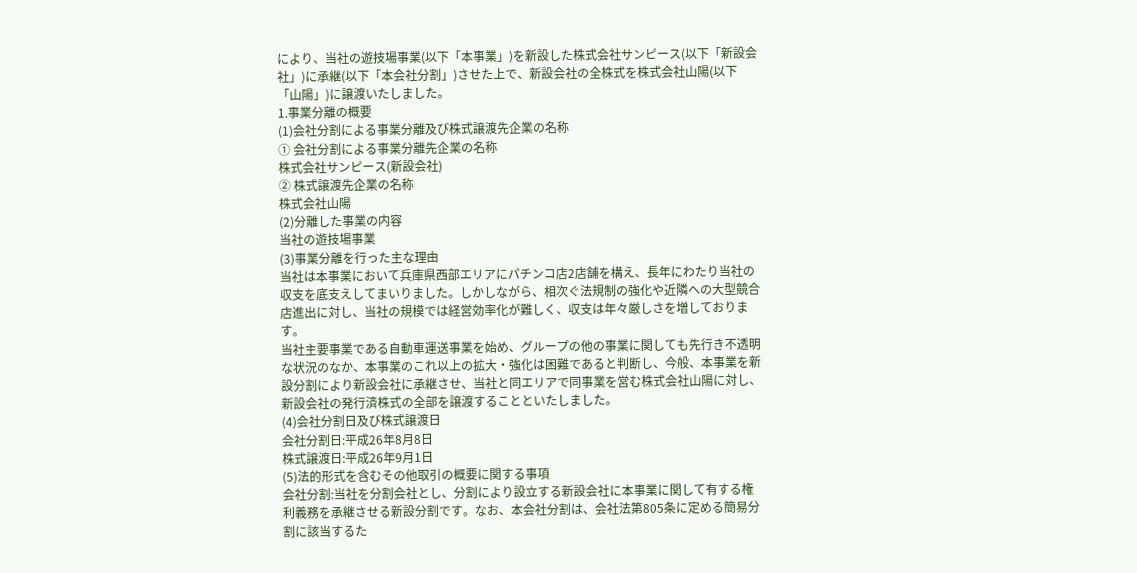により、当社の遊技場事業(以下「本事業」)を新設した株式会社サンピース(以下「新設会社」)に承継(以下「本会社分割」)させた上で、新設会社の全株式を株式会社山陽(以下「山陽」)に譲渡いたしました。
1.事業分離の概要
(1)会社分割による事業分離及び株式譲渡先企業の名称
① 会社分割による事業分離先企業の名称
株式会社サンピース(新設会社)
② 株式譲渡先企業の名称
株式会社山陽
(2)分離した事業の内容
当社の遊技場事業
(3)事業分離を行った主な理由
当社は本事業において兵庫県西部エリアにパチンコ店2店舗を構え、長年にわたり当社の収支を底支えしてまいりました。しかしながら、相次ぐ法規制の強化や近隣への大型競合店進出に対し、当社の規模では経営効率化が難しく、収支は年々厳しさを増しております。
当社主要事業である自動車運送事業を始め、グループの他の事業に関しても先行き不透明な状況のなか、本事業のこれ以上の拡大・強化は困難であると判断し、今般、本事業を新設分割により新設会社に承継させ、当社と同エリアで同事業を営む株式会社山陽に対し、新設会社の発行済株式の全部を譲渡することといたしました。
(4)会社分割日及び株式譲渡日
会社分割日:平成26年8月8日
株式譲渡日:平成26年9月1日
(5)法的形式を含むその他取引の概要に関する事項
会社分割:当社を分割会社とし、分割により設立する新設会社に本事業に関して有する権利義務を承継させる新設分割です。なお、本会社分割は、会社法第805条に定める簡易分割に該当するた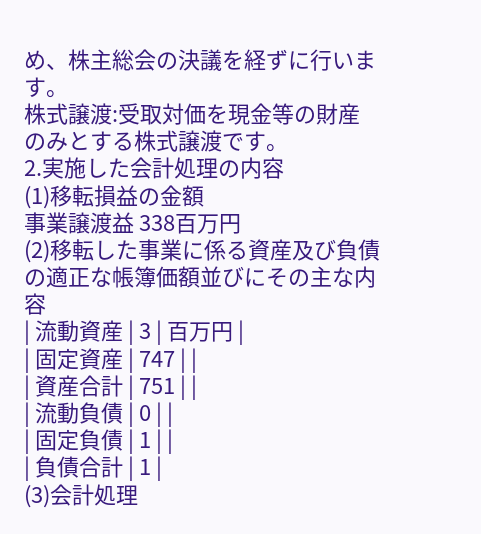め、株主総会の決議を経ずに行います。
株式譲渡:受取対価を現金等の財産のみとする株式譲渡です。
2.実施した会計処理の内容
(1)移転損益の金額
事業譲渡益 338百万円
(2)移転した事業に係る資産及び負債の適正な帳簿価額並びにその主な内容
| 流動資産 | 3 | 百万円 |
| 固定資産 | 747 | |
| 資産合計 | 751 | |
| 流動負債 | 0 | |
| 固定負債 | 1 | |
| 負債合計 | 1 |
(3)会計処理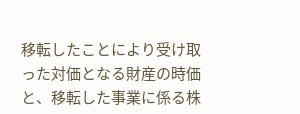移転したことにより受け取った対価となる財産の時価と、移転した事業に係る株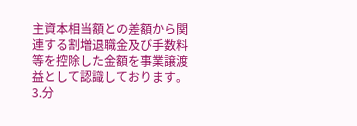主資本相当額との差額から関連する割増退職金及び手数料等を控除した金額を事業譲渡益として認識しております。
3.分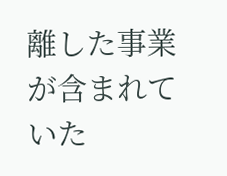離した事業が含まれていた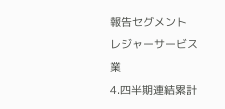報告セグメント
レジャーサービス業
4.四半期連結累計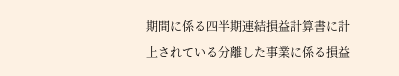期間に係る四半期連結損益計算書に計上されている分離した事業に係る損益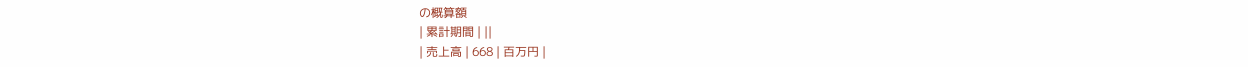の概算額
| 累計期間 | ||
| 売上高 | 668 | 百万円 |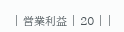| 営業利益 | 20 | |